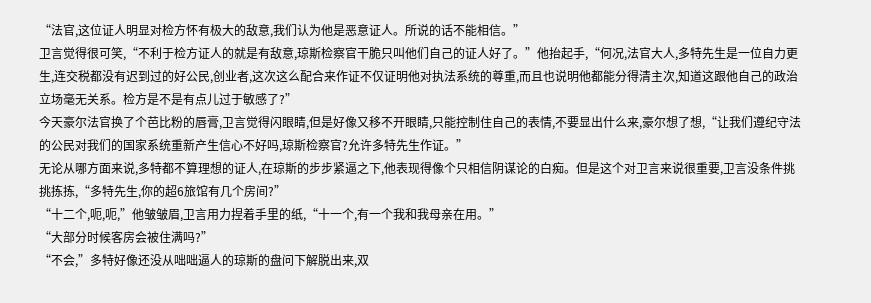“法官,这位证人明显对检方怀有极大的敌意,我们认为他是恶意证人。所说的话不能相信。”
卫言觉得很可笑,“不利于检方证人的就是有敌意,琼斯检察官干脆只叫他们自己的证人好了。”他抬起手,“何况,法官大人,多特先生是一位自力更生,连交税都没有迟到过的好公民,创业者,这次这么配合来作证不仅证明他对执法系统的尊重,而且也说明他都能分得清主次,知道这跟他自己的政治立场毫无关系。检方是不是有点儿过于敏感了?”
今天豪尔法官换了个芭比粉的唇膏,卫言觉得闪眼睛,但是好像又移不开眼睛,只能控制住自己的表情,不要显出什么来,豪尔想了想,“让我们遵纪守法的公民对我们的国家系统重新产生信心不好吗,琼斯检察官?允许多特先生作证。”
无论从哪方面来说,多特都不算理想的证人,在琼斯的步步紧逼之下,他表现得像个只相信阴谋论的白痴。但是这个对卫言来说很重要,卫言没条件挑挑拣拣,“多特先生,你的超6旅馆有几个房间?”
“十二个,呃,呃,”他皱皱眉,卫言用力捏着手里的纸,“十一个,有一个我和我母亲在用。”
“大部分时候客房会被住满吗?”
“不会,”多特好像还没从咄咄逼人的琼斯的盘问下解脱出来,双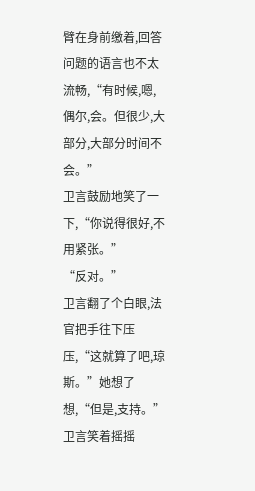臂在身前缴着,回答问题的语言也不太流畅,“有时候,嗯,偶尔,会。但很少,大部分,大部分时间不会。”
卫言鼓励地笑了一下,“你说得很好,不用紧张。”
“反对。”
卫言翻了个白眼,法官把手往下压压,“这就算了吧,琼斯。”她想了想,“但是,支持。”
卫言笑着摇摇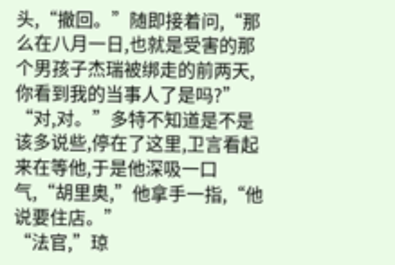头,“撤回。”随即接着问,“那么在八月一日,也就是受害的那个男孩子杰瑞被绑走的前两天,你看到我的当事人了是吗?”
“对,对。”多特不知道是不是该多说些,停在了这里,卫言看起来在等他,于是他深吸一口气,“胡里奥,”他拿手一指,“他说要住店。”
“法官,”琼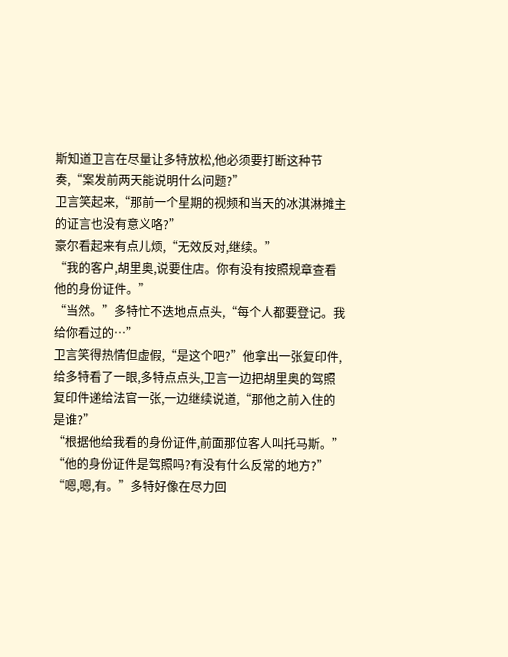斯知道卫言在尽量让多特放松,他必须要打断这种节奏,“案发前两天能说明什么问题?”
卫言笑起来,“那前一个星期的视频和当天的冰淇淋摊主的证言也没有意义咯?”
豪尔看起来有点儿烦,“无效反对,继续。”
“我的客户,胡里奥,说要住店。你有没有按照规章查看他的身份证件。”
“当然。”多特忙不迭地点点头,“每个人都要登记。我给你看过的…”
卫言笑得热情但虚假,“是这个吧?”他拿出一张复印件,给多特看了一眼,多特点点头,卫言一边把胡里奥的驾照复印件递给法官一张,一边继续说道,“那他之前入住的是谁?”
“根据他给我看的身份证件,前面那位客人叫托马斯。”
“他的身份证件是驾照吗?有没有什么反常的地方?”
“嗯,嗯,有。”多特好像在尽力回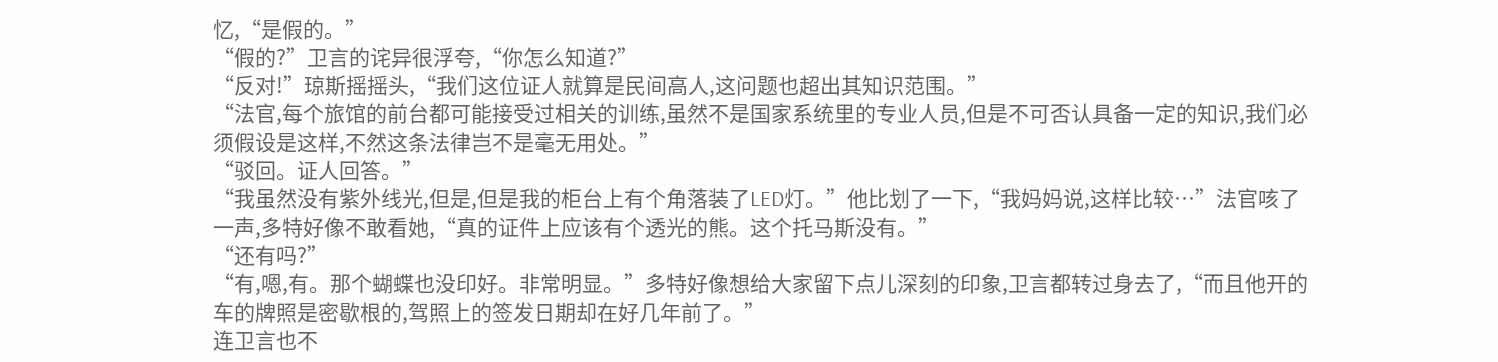忆,“是假的。”
“假的?”卫言的诧异很浮夸,“你怎么知道?”
“反对!”琼斯摇摇头,“我们这位证人就算是民间高人,这问题也超出其知识范围。”
“法官,每个旅馆的前台都可能接受过相关的训练,虽然不是国家系统里的专业人员,但是不可否认具备一定的知识,我们必须假设是这样,不然这条法律岂不是毫无用处。”
“驳回。证人回答。”
“我虽然没有紫外线光,但是,但是我的柜台上有个角落装了LED灯。”他比划了一下,“我妈妈说,这样比较…”法官咳了一声,多特好像不敢看她,“真的证件上应该有个透光的熊。这个托马斯没有。”
“还有吗?”
“有,嗯,有。那个蝴蝶也没印好。非常明显。”多特好像想给大家留下点儿深刻的印象,卫言都转过身去了,“而且他开的车的牌照是密歇根的,驾照上的签发日期却在好几年前了。”
连卫言也不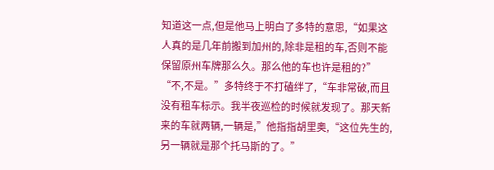知道这一点,但是他马上明白了多特的意思,“如果这人真的是几年前搬到加州的,除非是租的车,否则不能保留原州车牌那么久。那么他的车也许是租的?”
“不,不是。”多特终于不打磕绊了,“车非常破,而且没有租车标示。我半夜巡检的时候就发现了。那天新来的车就两辆,一辆是,”他指指胡里奥,“这位先生的,另一辆就是那个托马斯的了。”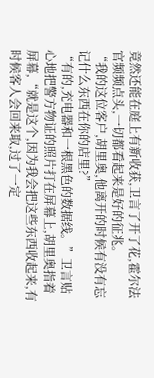竟然还能在庭上有新收获,卫言了开了花,霍尔法官频频点头,一切都看起来是好的征兆。
“我的这位客户,胡里奥,他离开的时候有没有忘记什么东西在你的店里?”
“有的,充电器和一根黑色的数据线。”卫言贴心地把警方物证的照片打在屏幕上,胡里奥指着屏幕,“就是这个,因为我会把这些东西收起来,有时候客人会回来取,过了一定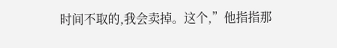时间不取的,我会卖掉。这个,”他指指那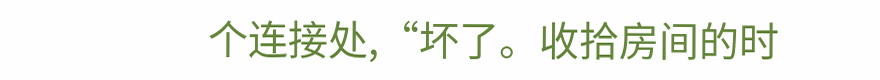个连接处,“坏了。收拾房间的时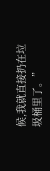候,我就直接扔在垃圾桶里了。”